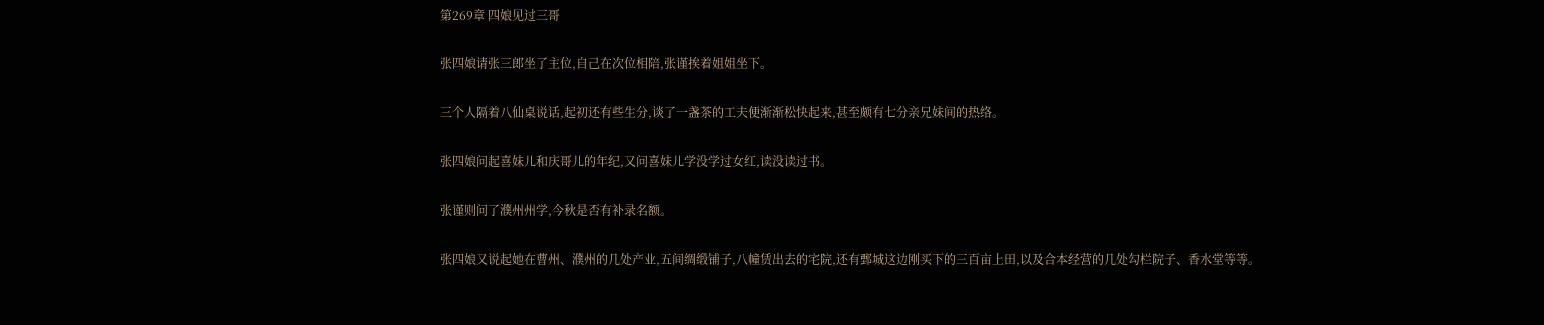第269章 四娘见过三哥

张四娘请张三郎坐了主位,自己在次位相陪,张谨挨着姐姐坐下。

三个人隔着八仙桌说话,起初还有些生分,谈了一盏茶的工夫便渐渐松快起来,甚至颇有七分亲兄妹间的热络。

张四娘问起喜妹儿和庆哥儿的年纪,又问喜妹儿学没学过女红,读没读过书。

张谨则问了濮州州学,今秋是否有补录名额。

张四娘又说起她在曹州、濮州的几处产业,五间绸缎铺子,八幢赁出去的宅院,还有鄄城这边刚买下的三百亩上田,以及合本经营的几处勾栏院子、香水堂等等。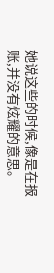她说这些的时候,像是在报账,并没有炫耀的意思。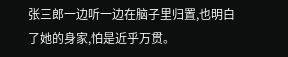张三郎一边听一边在脑子里归置,也明白了她的身家,怕是近乎万贯。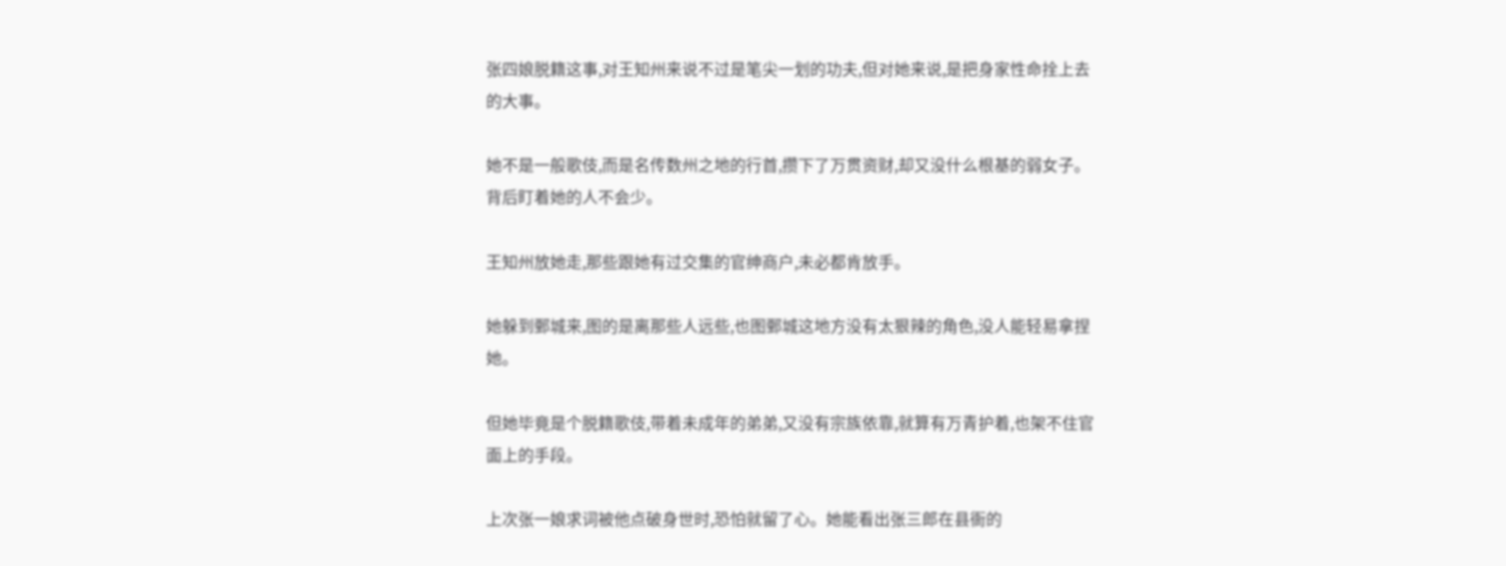张四娘脱籍这事,对王知州来说不过是笔尖一划的功夫,但对她来说,是把身家性命拴上去的大事。

她不是一般歌伎,而是名传数州之地的行首,攒下了万贯资财,却又没什么根基的弱女子。背后盯着她的人不会少。

王知州放她走,那些跟她有过交集的官绅商户,未必都肯放手。

她躲到鄄城来,图的是离那些人远些,也图鄄城这地方没有太狠辣的角色,没人能轻易拿捏她。

但她毕竟是个脱籍歌伎,带着未成年的弟弟,又没有宗族依靠,就算有万青护着,也架不住官面上的手段。

上次张一娘求词被他点破身世时,恐怕就留了心。她能看出张三郎在县衙的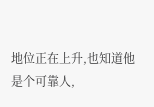地位正在上升,也知道他是个可靠人,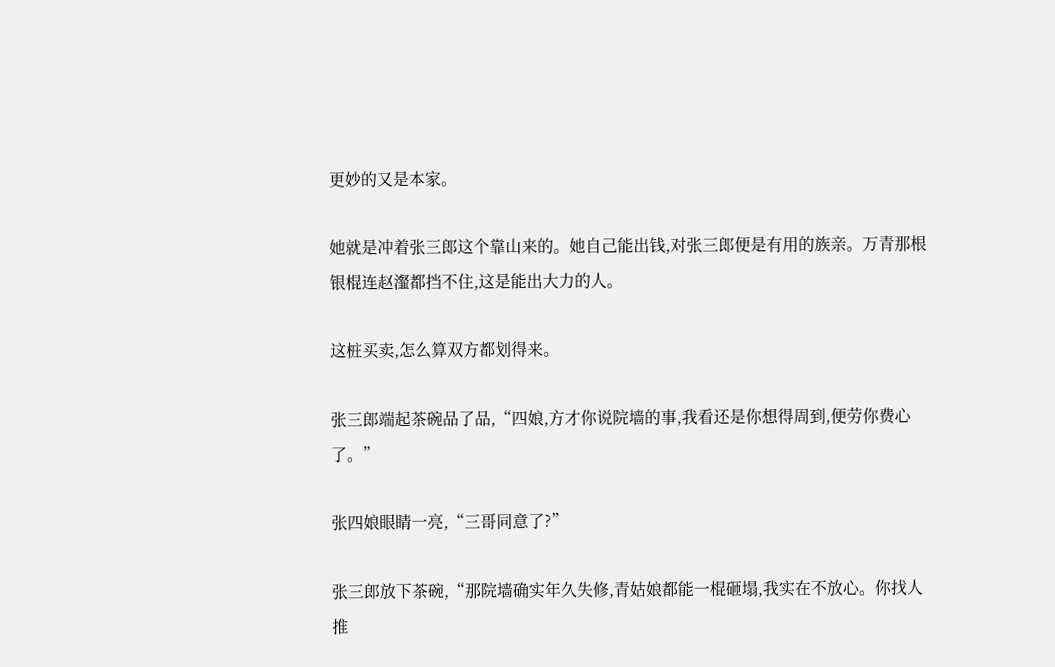更妙的又是本家。

她就是冲着张三郎这个靠山来的。她自己能出钱,对张三郎便是有用的族亲。万青那根银棍连赵瀣都挡不住,这是能出大力的人。

这桩买卖,怎么算双方都划得来。

张三郎端起茶碗品了品,“四娘,方才你说院墙的事,我看还是你想得周到,便劳你费心了。”

张四娘眼睛一亮,“三哥同意了?”

张三郎放下茶碗,“那院墙确实年久失修,青姑娘都能一棍砸塌,我实在不放心。你找人推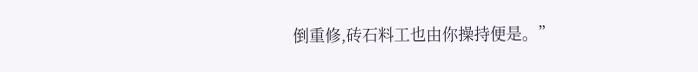倒重修,砖石料工也由你操持便是。”